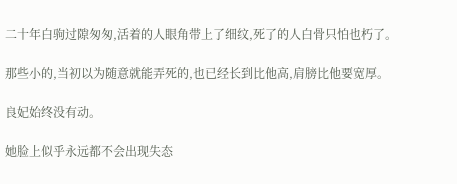二十年白驹过隙匆匆,活着的人眼角带上了细纹,死了的人白骨只怕也朽了。

那些小的,当初以为随意就能弄死的,也已经长到比他高,肩膀比他要宽厚。

良妃始终没有动。

她脸上似乎永远都不会出现失态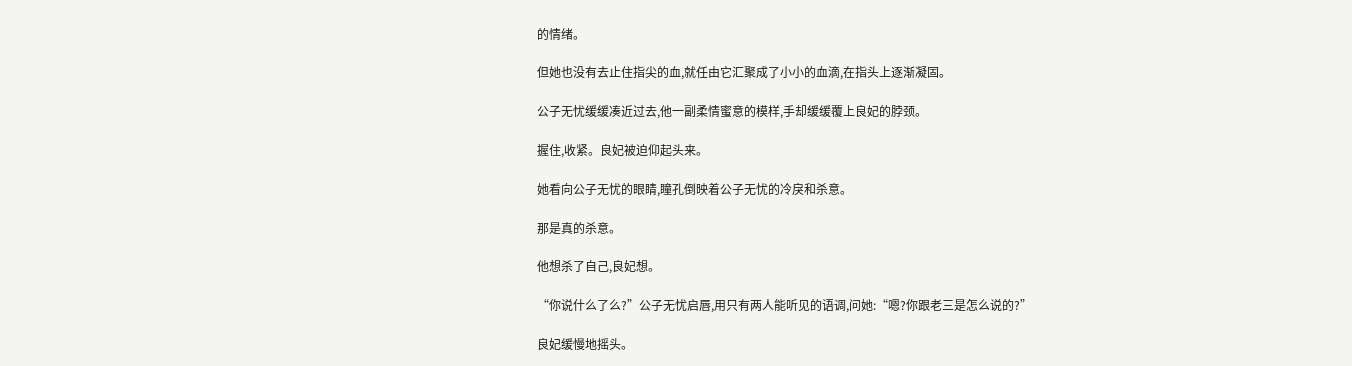的情绪。

但她也没有去止住指尖的血,就任由它汇聚成了小小的血滴,在指头上逐渐凝固。

公子无忧缓缓凑近过去,他一副柔情蜜意的模样,手却缓缓覆上良妃的脖颈。

握住,收紧。良妃被迫仰起头来。

她看向公子无忧的眼睛,瞳孔倒映着公子无忧的冷戾和杀意。

那是真的杀意。

他想杀了自己,良妃想。

“你说什么了么?”公子无忧启唇,用只有两人能听见的语调,问她:“嗯?你跟老三是怎么说的?”

良妃缓慢地摇头。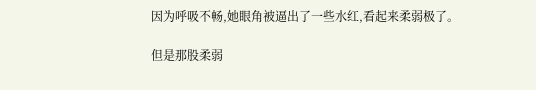因为呼吸不畅,她眼角被逼出了一些水红,看起来柔弱极了。

但是那股柔弱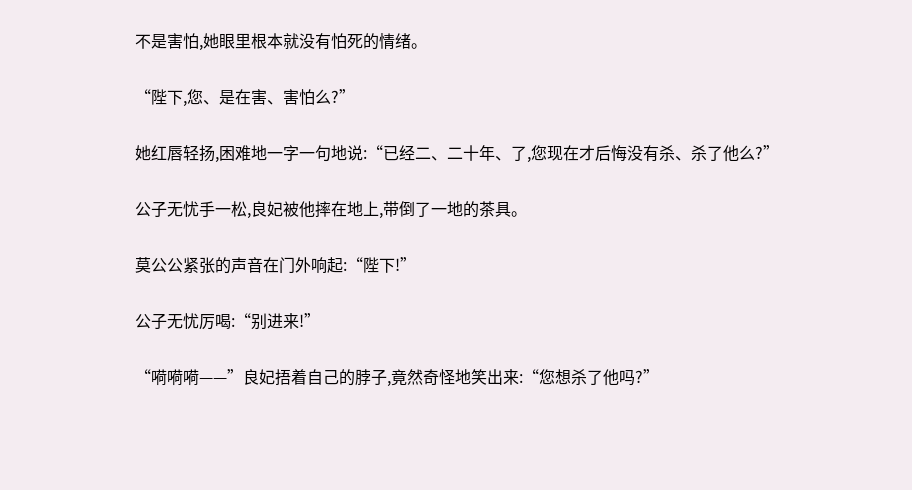不是害怕,她眼里根本就没有怕死的情绪。

“陛下,您、是在害、害怕么?”

她红唇轻扬,困难地一字一句地说:“已经二、二十年、了,您现在才后悔没有杀、杀了他么?”

公子无忧手一松,良妃被他摔在地上,带倒了一地的茶具。

莫公公紧张的声音在门外响起:“陛下!”

公子无忧厉喝:“别进来!”

“嗬嗬嗬——”良妃捂着自己的脖子,竟然奇怪地笑出来:“您想杀了他吗?”